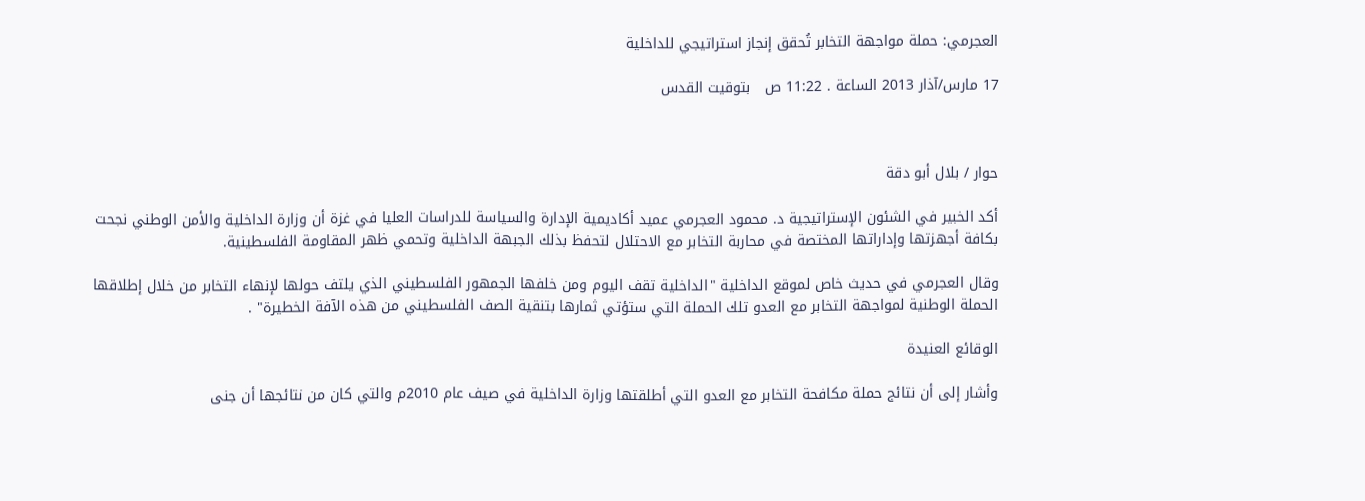العجرمي: حملة مواجهة التخابر تُحقق إنجاز استراتيجي للداخلية

17 مارس/آذار 2013 الساعة . 11:22 ص   بتوقيت القدس



حوار / بلال أبو دقة

أكد الخبير في الشئون الإستراتيجية د. محمود العجرمي عميد أكاديمية الإدارة والسياسة للدراسات العليا في غزة أن وزارة الداخلية والأمن الوطني نجحت بكافة أجهزتها وإداراتها المختصة في محاربة التخابر مع الاحتلال لتحفظ بذلك الجبهة الداخلية وتحمي ظهر المقاومة الفلسطينية.

وقال العجرمي في حديث خاص لموقع الداخلية "الداخلية تقف اليوم ومن خلفها الجمهور الفلسطيني الذي يلتف حولها لإنهاء التخابر من خلال إطلاقها الحملة الوطنية لمواجهة التخابر مع العدو تلك الحملة التي ستؤتي ثمارها بتنقية الصف الفلسطيني من هذه الآفة الخطيرة" .

الوقائع العنيدة

وأشار إلى أن نتائج حملة مكافحة التخابر مع العدو التي أطلقتها وزارة الداخلية في صيف عام 2010م والتي كان من نتائجها أن جنى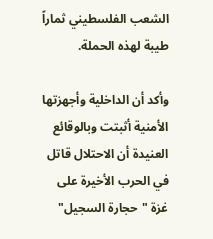الشعب الفلسطيني ثماراً طيبة لهذه الحملة.

وأكد أن الداخلية وأجهزتها الأمنية أثبتت وبالوقائع العنيدة أن الاحتلال قاتل في الحرب الأخيرة على غزة "حجارة السجيل"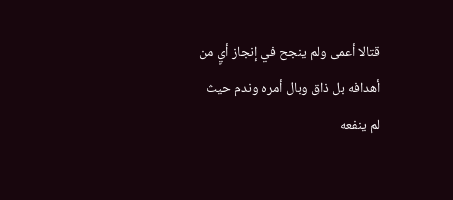قتالا أعمى ولم ينجح في إنجاز أيٍ من أهدافه بل ذاق وبال أمره وندم حيث لم ينفعه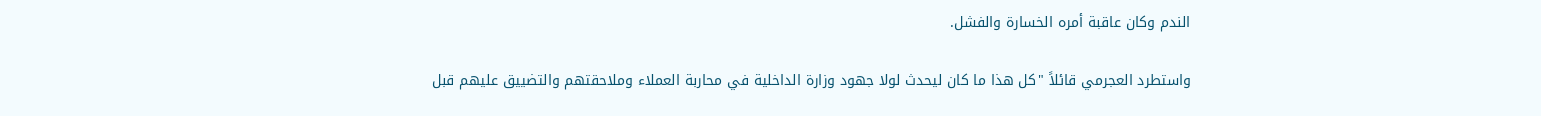الندم وكان عاقبة أمره الخسارة والفشل.

واستطرد العجرمي قائلاً "كل هذا ما كان ليحدث لولا جهود وزارة الداخلية في محاربة العملاء وملاحقتهم والتضييق عليهم قبل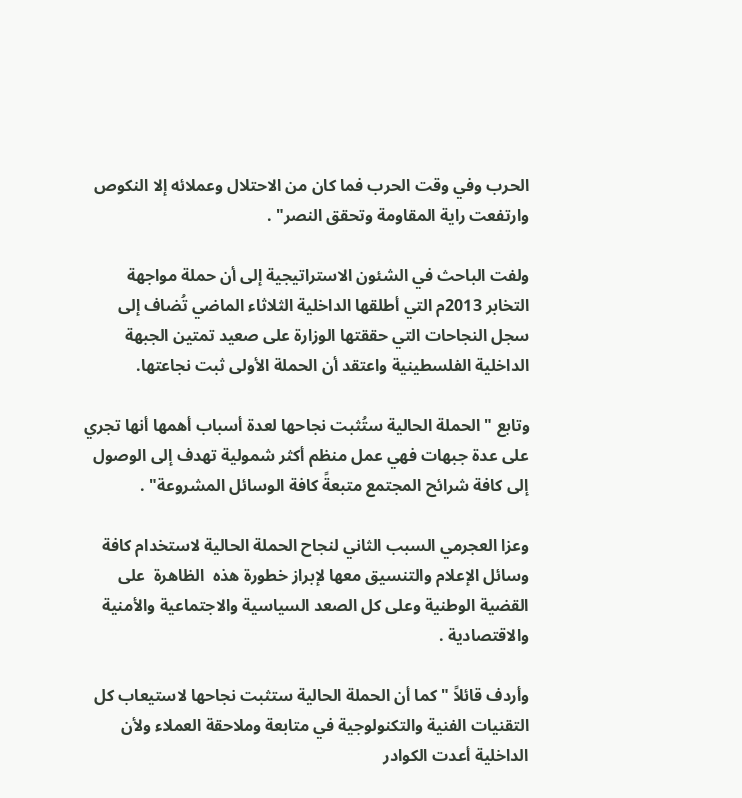الحرب وفي وقت الحرب فما كان من الاحتلال وعملائه إلا النكوص وارتفعت راية المقاومة وتحقق النصر" .

ولفت الباحث في الشئون الاستراتيجية إلى أن حملة مواجهة التخابر 2013م التي أطلقها الداخلية الثلاثاء الماضي تُضاف إلى سجل النجاحات التي حققتها الوزارة على صعيد تمتين الجبهة الداخلية الفلسطينية واعتقد أن الحملة الأولى ثبت نجاعتها.

وتابع " الحملة الحالية ستُثبت نجاحها لعدة أسباب أهمها أنها تجري على عدة جبهات فهي عمل منظم أكثر شمولية تهدف إلى الوصول إلى كافة شرائح المجتمع متبعةً كافة الوسائل المشروعة" .

وعزا العجرمي السبب الثاني لنجاح الحملة الحالية لاستخدام كافة وسائل الإعلام والتنسيق معها لإبراز خطورة هذه  الظاهرة  على القضية الوطنية وعلى كل الصعد السياسية والاجتماعية والأمنية والاقتصادية .

وأردف قائلاً "كما أن الحملة الحالية ستثبت نجاحها لاستيعاب كل التقنيات الفنية والتكنولوجية في متابعة وملاحقة العملاء ولأن الداخلية أعدت الكوادر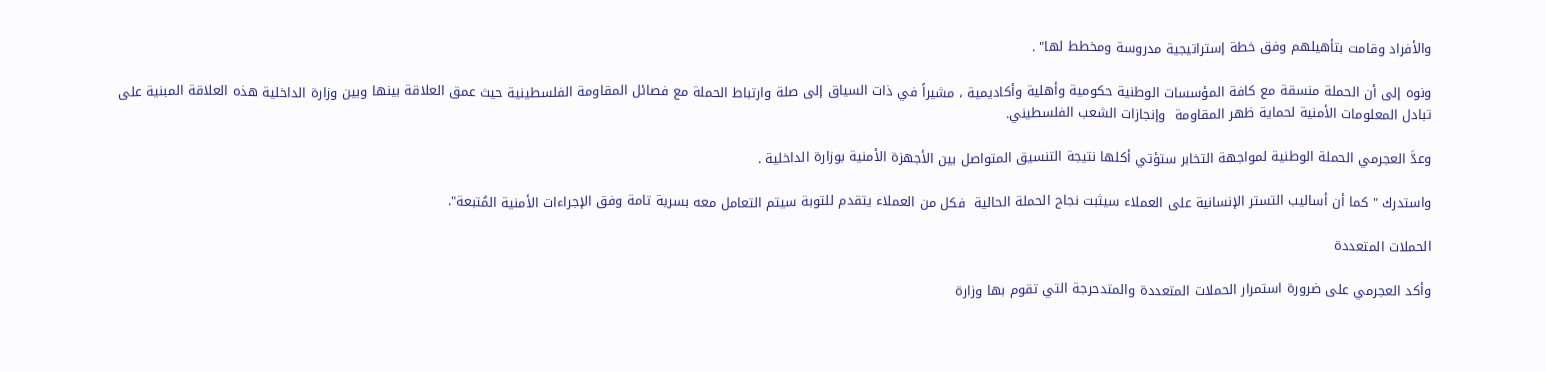والأفراد وقامت بتأهيلهم وفق خطة إستراتيجية مدروسة ومخطط لها" .

ونوه إلى أن الحملة منسقة مع كافة المؤسسات الوطنية حكومية وأهلية وأكاديمية ، مشيراً في ذات السياق إلى صلة وارتباط الحملة مع فصائل المقاومة الفلسطينية حيث عمق العلاقة بينها وبين وزارة الداخلية هذه العلاقة المبنية على تبادل المعلومات الأمنية لحماية ظهر المقاومة  وإنجازات الشعب الفلسطيني.

وعدَّ العجرمي الحملة الوطنية لمواجهة التخابر ستؤتي أكلها نتيجة التنسيق المتواصل بين الأجهزة الأمنية بوزارة الداخلية .

واستدرك " كما أن أساليب التستر الإنسانية على العملاء سيثبت نجاح الحملة الحالية  فكل من العملاء يتقدم للتوبة سيتم التعامل معه بسرية تامة وفق الإجراءات الأمنية المُتبعة".

الحملات المتعددة

وأكد العجرمي على ضرورة استمرار الحملات المتعددة والمتدحرجة التي تقوم بها وزارة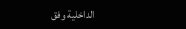الداخلية وفق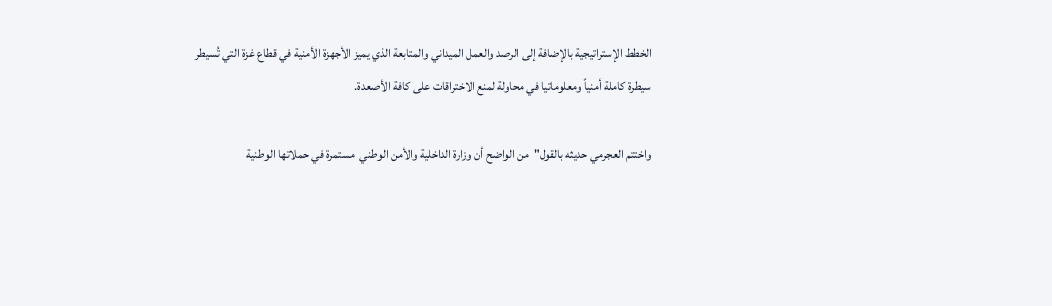الخطط الإستراتيجية بالإضافة إلى الرصد والعمل الميداني والمتابعة الذي يميز الأجهزة الأمنية في قطاع غزة التي تُسيطر سيطرة كاملة أمنياً ومعلوماتيا في محاولة لمنع الاختراقات على كافة الأصعدة.

واختتم العجرمي حديثه بالقول"من الواضح أن وزارة الداخلية والأمن الوطني  مستمرة في حملاتها الوطنية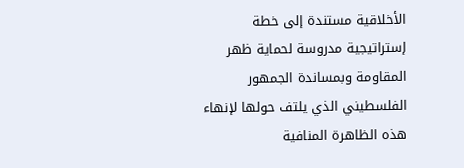الأخلاقية مستندة إلى خطة إستراتيجية مدروسة لحماية ظهر المقاومة وبمساندة الجمهور الفلسطيني الذي يلتف حولها لإنهاء هذه الظاهرة المنافية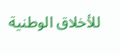للأخلاق الوطنية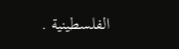الفلسطينية .